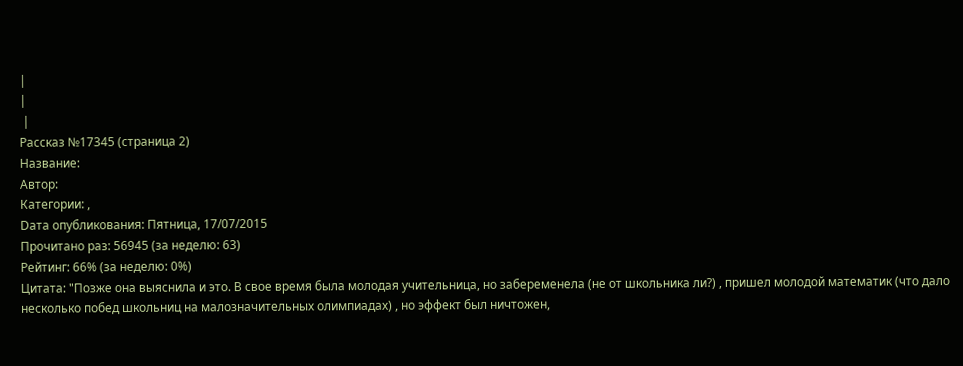|
|
 |
Рассказ №17345 (страница 2)
Название:
Автор:
Категории: ,
Dата опубликования: Пятница, 17/07/2015
Прочитано раз: 56945 (за неделю: 63)
Рейтинг: 66% (за неделю: 0%)
Цитата: "Позже она выяснила и это. В свое время была молодая учительница, но забеременела (не от школьника ли?) , пришел молодой математик (что дало несколько побед школьниц на малозначительных олимпиадах) , но эффект был ничтожен,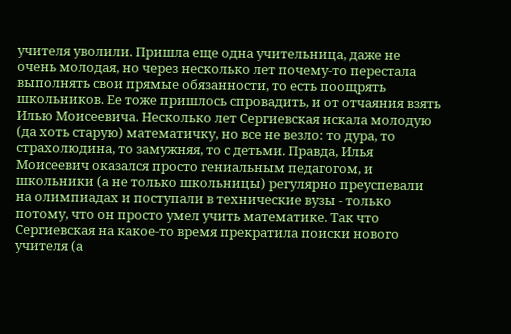учителя уволили. Пришла еще одна учительница, даже не очень молодая, но через несколько лет почему-то перестала выполнять свои прямые обязанности, то есть поощрять школьников. Ее тоже пришлось спровадить, и от отчаяния взять Илью Моисеевича. Несколько лет Сергиевская искала молодую (да хоть старую) математичку, но все не везло: то дура, то страхолюдина, то замужняя, то с детьми. Правда, Илья Моисеевич оказался просто гениальным педагогом, и школьники (а не только школьницы) регулярно преуспевали на олимпиадах и поступали в технические вузы - только потому, что он просто умел учить математике. Так что Сергиевская на какое-то время прекратила поиски нового учителя (а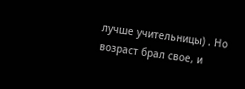лучше учительницы) . Но возраст брал свое, и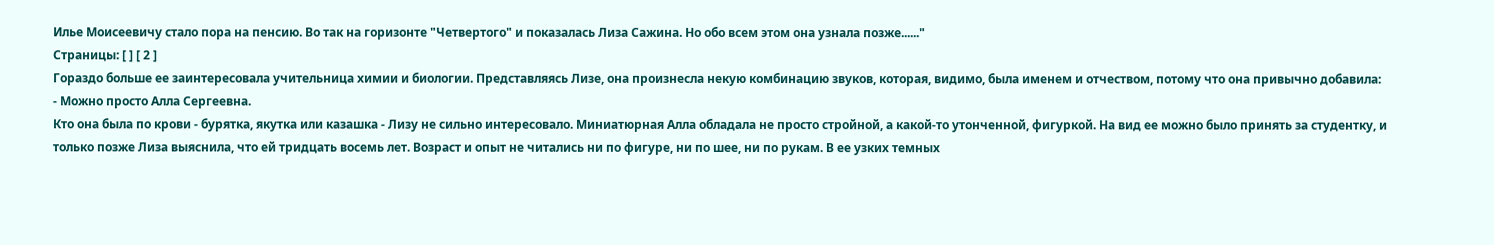Илье Моисеевичу стало пора на пенсию. Во так на горизонте "Четвертого" и показалась Лиза Сажина. Но обо всем этом она узнала позже......"
Страницы: [ ] [ 2 ]
Гораздо больше ее заинтересовала учительница химии и биологии. Представляясь Лизе, она произнесла некую комбинацию звуков, которая, видимо, была именем и отчеством, потому что она привычно добавила:
- Можно просто Алла Сергеевна.
Кто она была по крови - бурятка, якутка или казашка - Лизу не сильно интересовало. Миниатюрная Алла обладала не просто стройной, а какой-то утонченной, фигуркой. На вид ее можно было принять за студентку, и только позже Лиза выяснила, что ей тридцать восемь лет. Возраст и опыт не читались ни по фигуре, ни по шее, ни по рукам. В ее узких темных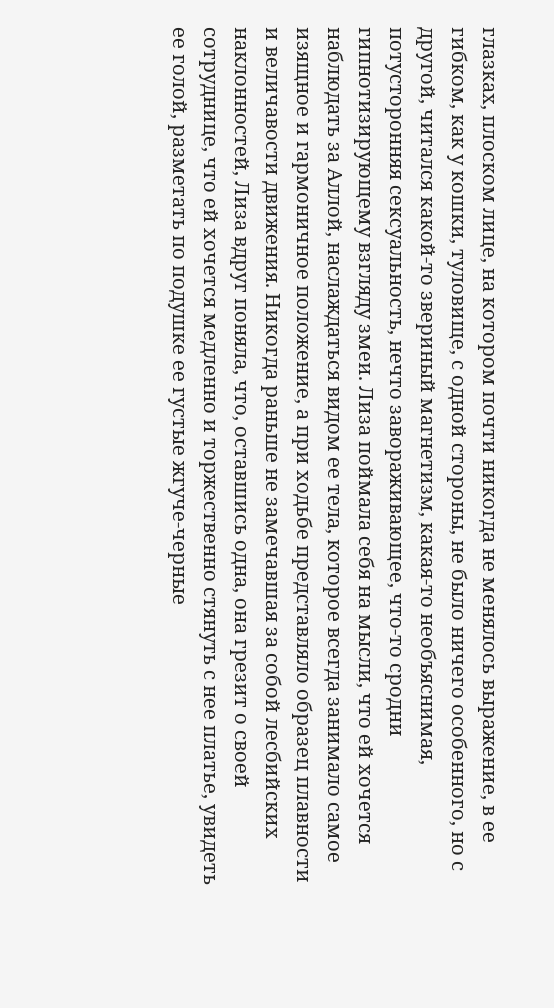глазках, плоском лице, на котором почти никогда не менялось выражение, в ее гибком, как у кошки, туловище, с одной стороны, не было ничего особенного, но с другой, читался какой-то звериный магнетизм, какая-то необъяснимая, потусторонняя сексуальность, нечто завораживающее, что-то сродни гипнотизирующему взгляду змеи. Лиза поймала себя на мысли, что ей хочется наблюдать за Аллой, наслаждаться видом ее тела, которое всегда занимало самое изящное и гармоничное положение, а при ходьбе представляло образец плавности и величавости движения. Никогда раньше не замечавшая за собой лесбийских наклонностей, Лиза вдруг поняла, что, оставшись одна, она грезит о своей сотруднице, что ей хочется медленно и торжественно стянуть с нее платье, увидеть ее голой, разметать по подушке ее густые жгуче-черные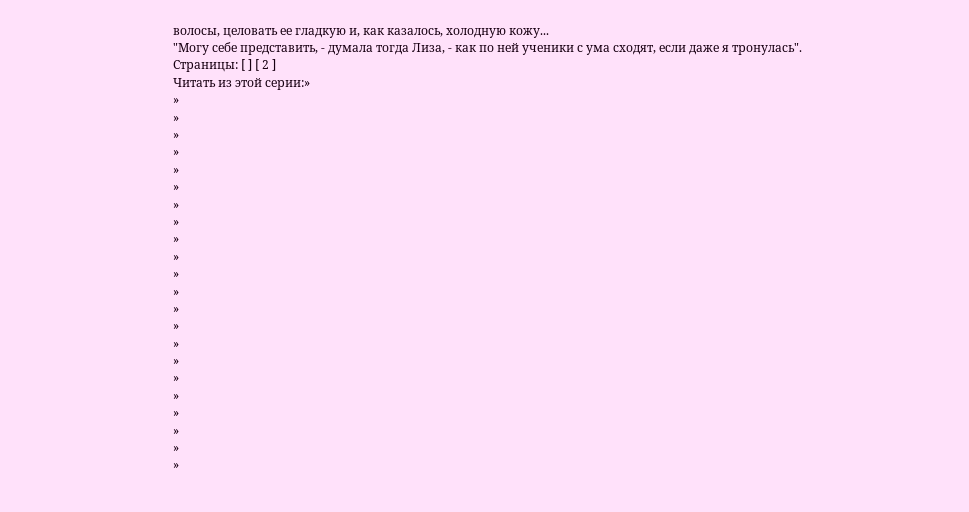волосы, целовать ее гладкую и, как казалось, холодную кожу...
"Могу себе представить, - думала тогда Лиза, - как по ней ученики с ума сходят, если даже я тронулась".
Страницы: [ ] [ 2 ]
Читать из этой серии:»
»
»
»
»
»
»
»
»
»
»
»
»
»
»
»
»
»
»
»
»
»
»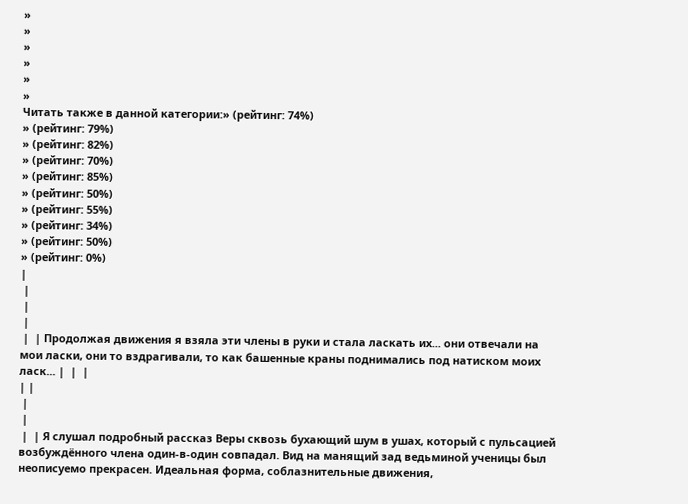»
»
»
»
»
»
Читать также в данной категории:» (рейтинг: 74%)
» (рейтинг: 79%)
» (рейтинг: 82%)
» (рейтинг: 70%)
» (рейтинг: 85%)
» (рейтинг: 50%)
» (рейтинг: 55%)
» (рейтинг: 34%)
» (рейтинг: 50%)
» (рейтинг: 0%)
|
 |
 |
 |
 |  | Продолжая движения я взяла эти члены в руки и стала ласкать их... они отвечали на мои ласки, они то вздрагивали, то как башенные краны поднимались под натиском моих ласк... |  |  |
| |
 |
 |
 |  | Я слушал подробный рассказ Веры сквозь бухающий шум в ушах, который с пульсацией возбуждённого члена один-в-один совпадал. Вид на манящий зад ведьминой ученицы был неописуемо прекрасен. Идеальная форма, соблазнительные движения,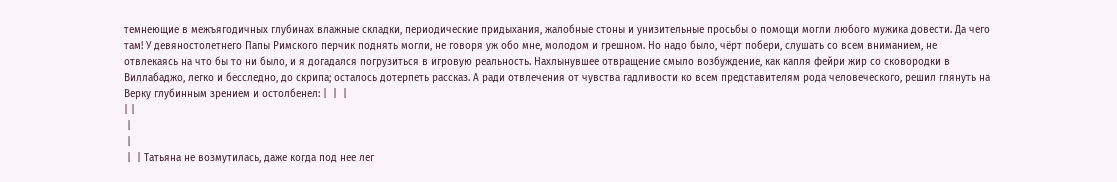темнеющие в межъягодичных глубинах влажные складки, периодические придыхания, жалобные стоны и унизительные просьбы о помощи могли любого мужика довести. Да чего там! У девяностолетнего Папы Римского перчик поднять могли, не говоря уж обо мне, молодом и грешном. Но надо было, чёрт побери, слушать со всем вниманием, не отвлекаясь на что бы то ни было, и я догадался погрузиться в игровую реальность. Нахлынувшее отвращение смыло возбуждение, как капля фейри жир со сковородки в Виллабаджо, легко и бесследно, до скрипа; осталось дотерпеть рассказ. А ради отвлечения от чувства гадливости ко всем представителям рода человеческого, решил глянуть на Верку глубинным зрением и остолбенел: |  |  |
| |
 |
 |
 |  | Татьяна не возмутилась, даже когда под нее лег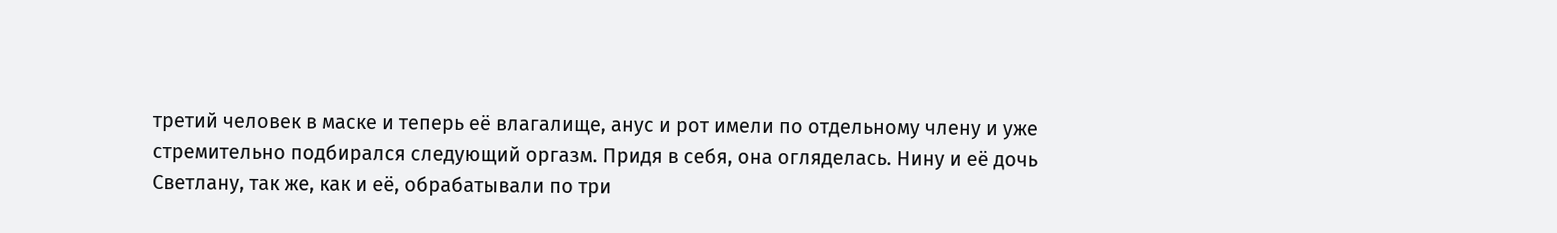третий человек в маске и теперь её влагалище, анус и рот имели по отдельному члену и уже стремительно подбирался следующий оргазм. Придя в себя, она огляделась. Нину и её дочь Светлану, так же, как и её, обрабатывали по три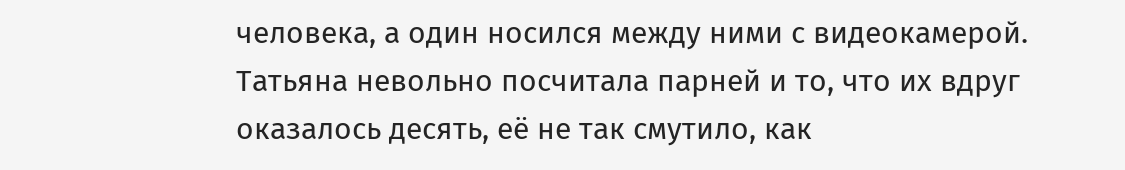человека, а один носился между ними с видеокамерой. Татьяна невольно посчитала парней и то, что их вдруг оказалось десять, её не так смутило, как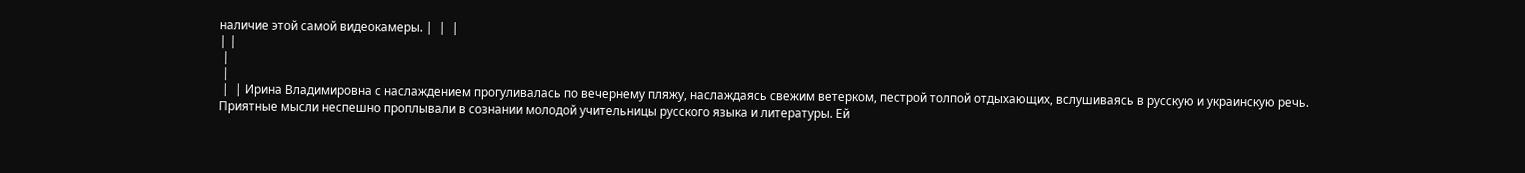наличие этой самой видеокамеры. |  |  |
| |
 |
 |
 |  | Ирина Владимировна с наслаждением прогуливалась по вечернему пляжу, наслаждаясь свежим ветерком, пестрой толпой отдыхающих, вслушиваясь в русскую и украинскую речь. Приятные мысли неспешно проплывали в сознании молодой учительницы русского языка и литературы. Ей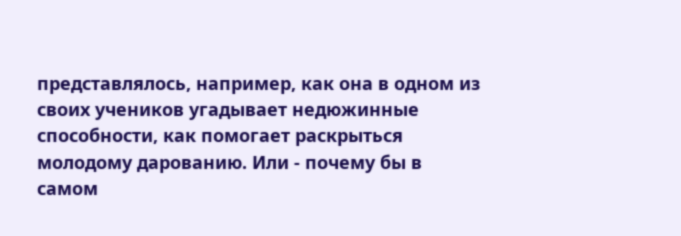представлялось, например, как она в одном из своих учеников угадывает недюжинные способности, как помогает раскрыться молодому дарованию. Или - почему бы в самом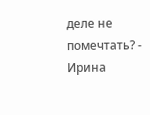деле не помечтать? - Ирина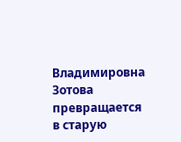Владимировна Зотова превращается в старую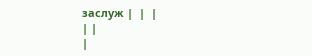заслуж |  |  |
| |
|